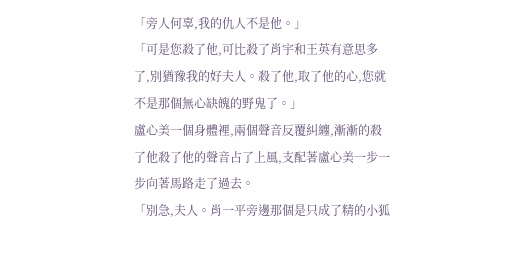「旁人何辜,我的仇人不是他。」
「可是您殺了他,可比殺了肖宇和王英有意思多了,別猶豫我的好夫人。殺了他,取了他的心,您就不是那個無心缺魄的野鬼了。」
盧心美一個身體裡,兩個聲音反覆糾纏,漸漸的殺了他殺了他的聲音占了上風,支配著盧心美一步一步向著馬路走了過去。
「別急,夫人。肖一平旁邊那個是只成了精的小狐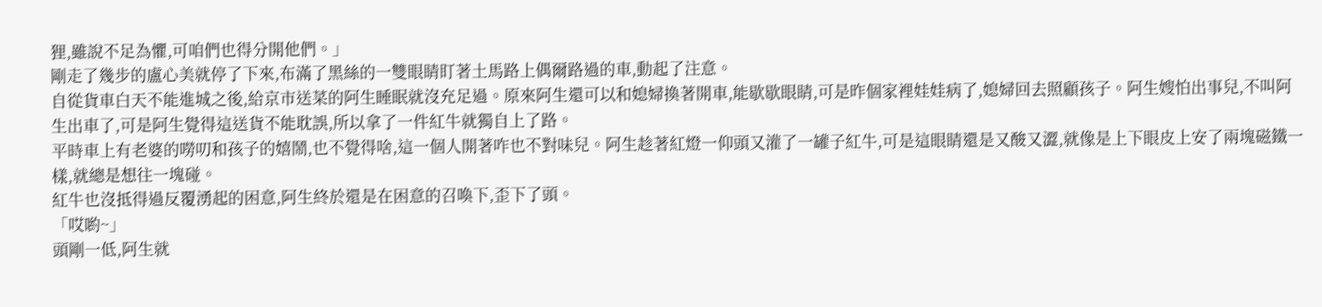狸,雖說不足為懼,可咱們也得分開他們。」
剛走了幾步的盧心美就停了下來,布滿了黑絲的一雙眼睛盯著土馬路上偶爾路過的車,動起了注意。
自從貨車白天不能進城之後,給京市送菜的阿生睡眠就沒充足過。原來阿生還可以和媳婦換著開車,能歇歇眼睛,可是昨個家裡娃娃病了,媳婦回去照顧孩子。阿生嫂怕出事兒,不叫阿生出車了,可是阿生覺得這送貨不能耽誤,所以拿了一件紅牛就獨自上了路。
平時車上有老婆的嘮叨和孩子的嬉鬧,也不覺得啥,這一個人開著咋也不對味兒。阿生趁著紅燈一仰頭又灌了一罐子紅牛,可是這眼睛還是又酸又澀,就像是上下眼皮上安了兩塊磁鐵一樣,就總是想往一塊碰。
紅牛也沒抵得過反覆湧起的困意,阿生終於還是在困意的召喚下,歪下了頭。
「哎喲~」
頭剛一低,阿生就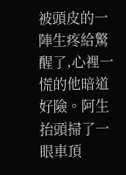被頭皮的一陣生疼給驚醒了,心裡一慌的他暗道好險。阿生抬頭掃了一眼車頂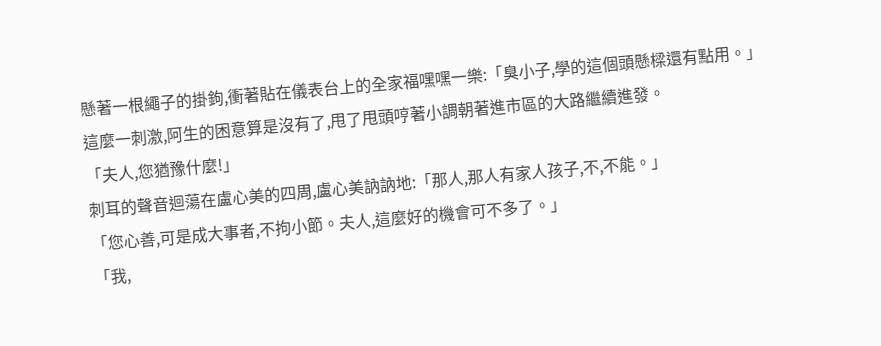懸著一根繩子的掛鉤,衝著貼在儀表台上的全家福嘿嘿一樂:「臭小子,學的這個頭懸樑還有點用。」
這麼一刺激,阿生的困意算是沒有了,甩了甩頭哼著小調朝著進市區的大路繼續進發。
「夫人,您猶豫什麼!」
刺耳的聲音迴蕩在盧心美的四周,盧心美訥訥地:「那人,那人有家人孩子,不,不能。」
「您心善,可是成大事者,不拘小節。夫人,這麼好的機會可不多了。」
「我,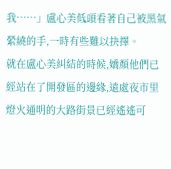我……」盧心美低頭看著自己被黑氣縈繞的手,一時有些難以抉擇。
就在盧心美糾結的時候,嬌顏他們已經站在了開發區的邊緣,遠處夜市里燈火通明的大路街景已經遙遙可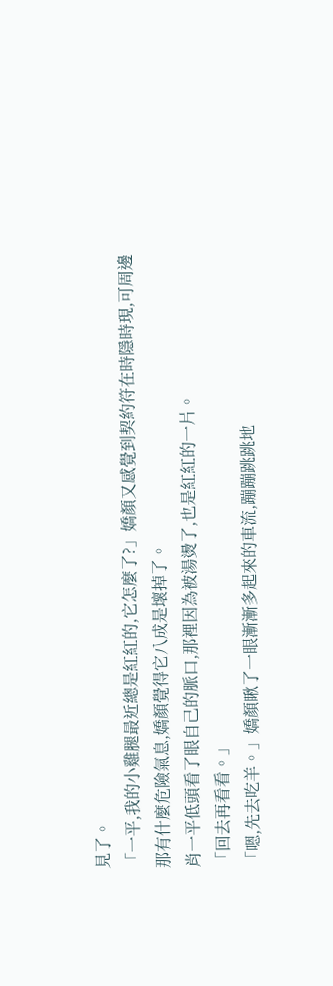見了。
「一平,我的小雞腿最近總是紅紅的,它怎麼了?」嬌顏又感覺到契約符在時隱時現,可周邊那有什麼危險氣息,嬌顏覺得它八成是壞掉了。
肖一平低頭看了眼自己的脈口,那裡因為被湯燙了,也是紅紅的一片。
「回去再看看。」
「嗯,先去吃羊。」嬌顏瞅了一眼漸漸多起來的車流,蹦蹦跳跳地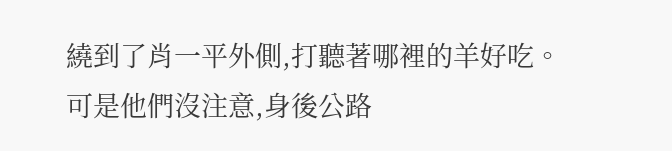繞到了肖一平外側,打聽著哪裡的羊好吃。
可是他們沒注意,身後公路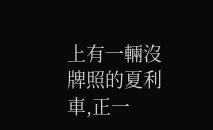上有一輛沒牌照的夏利車,正一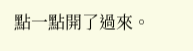點一點開了過來。